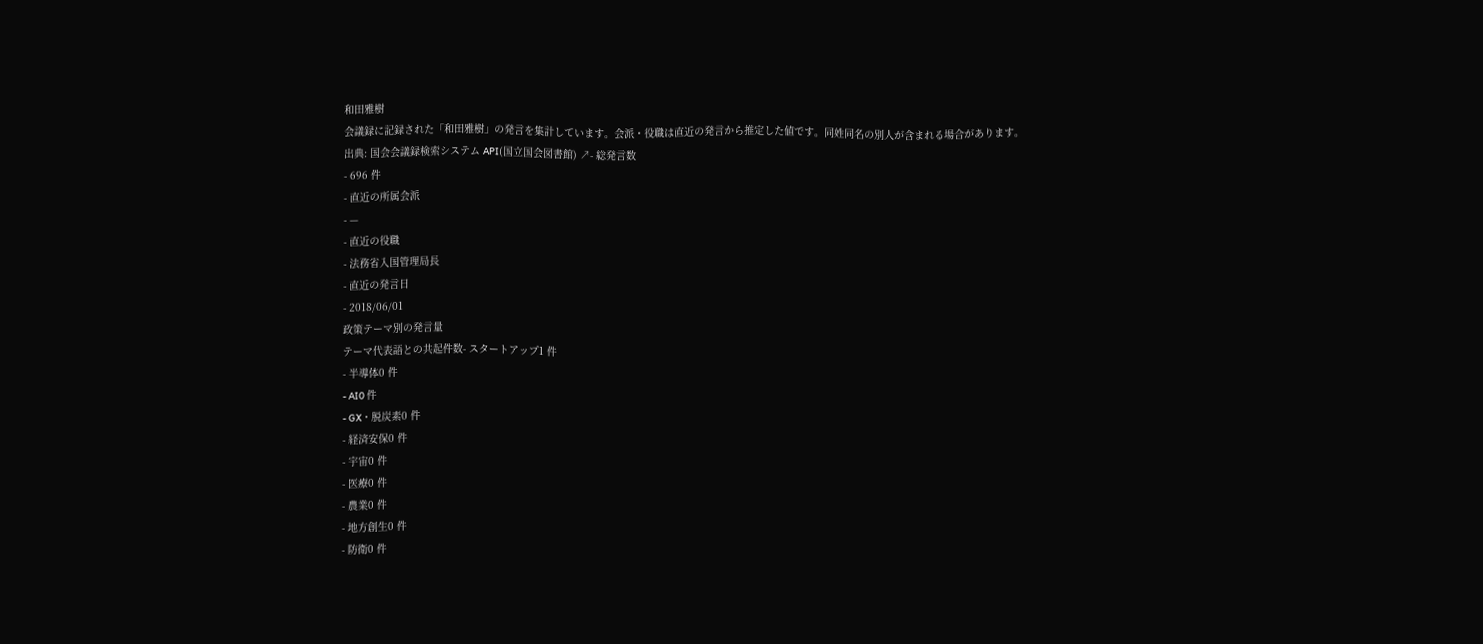和田雅樹
会議録に記録された「和田雅樹」の発言を集計しています。会派・役職は直近の発言から推定した値です。同姓同名の別人が含まれる場合があります。
出典: 国会会議録検索システム API(国立国会図書館) ↗- 総発言数
- 696 件
- 直近の所属会派
- —
- 直近の役職
- 法務省入国管理局長
- 直近の発言日
- 2018/06/01
政策テーマ別の発言量
テーマ代表語との共起件数- スタートアップ1 件
- 半導体0 件
- AI0 件
- GX・脱炭素0 件
- 経済安保0 件
- 宇宙0 件
- 医療0 件
- 農業0 件
- 地方創生0 件
- 防衛0 件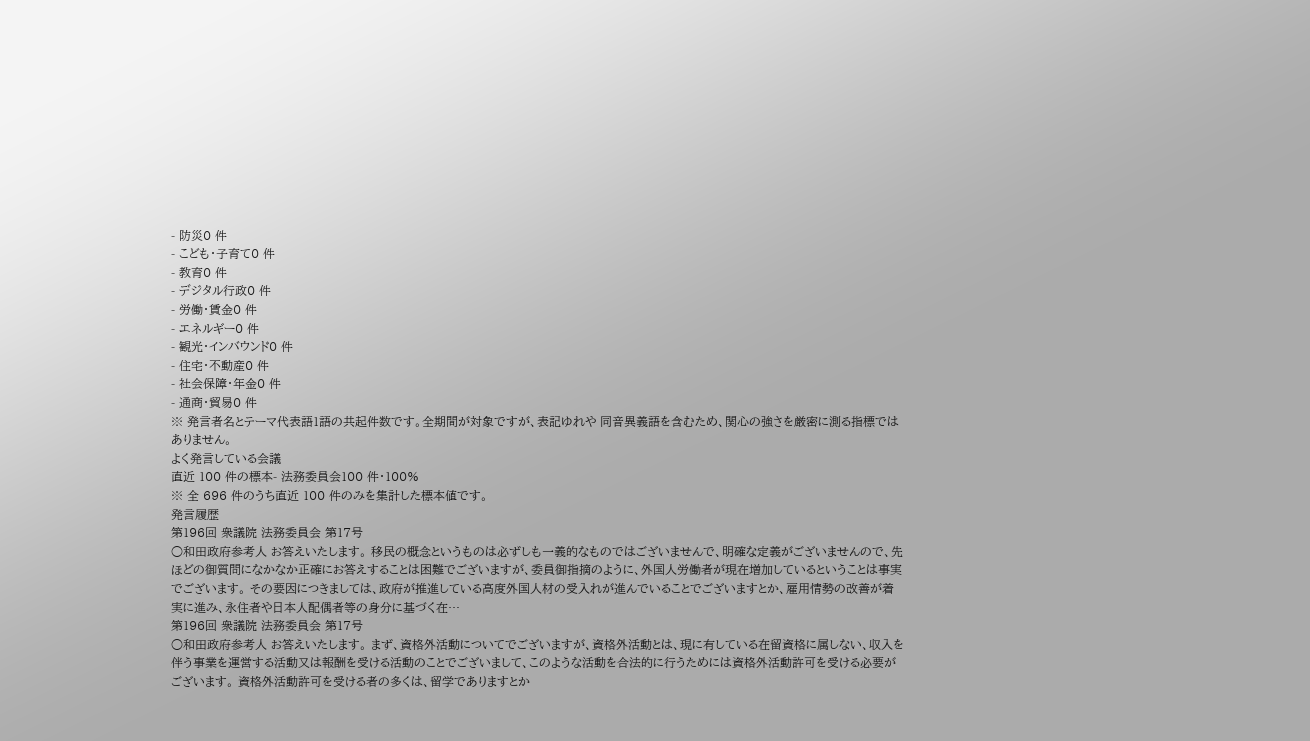- 防災0 件
- こども・子育て0 件
- 教育0 件
- デジタル行政0 件
- 労働・賃金0 件
- エネルギー0 件
- 観光・インバウンド0 件
- 住宅・不動産0 件
- 社会保障・年金0 件
- 通商・貿易0 件
※ 発言者名とテーマ代表語1語の共起件数です。全期間が対象ですが、表記ゆれや 同音異義語を含むため、関心の強さを厳密に測る指標ではありません。
よく発言している会議
直近 100 件の標本- 法務委員会100 件・100%
※ 全 696 件のうち直近 100 件のみを集計した標本値です。
発言履歴
第196回 衆議院 法務委員会 第17号
○和田政府参考人 お答えいたします。 移民の概念というものは必ずしも一義的なものではございませんで、明確な定義がございませんので、先ほどの御質問になかなか正確にお答えすることは困難でございますが、委員御指摘のように、外国人労働者が現在増加しているということは事実でございます。 その要因につきましては、政府が推進している高度外国人材の受入れが進んでいることでございますとか、雇用情勢の改善が着実に進み、永住者や日本人配偶者等の身分に基づく在…
第196回 衆議院 法務委員会 第17号
○和田政府参考人 お答えいたします。 まず、資格外活動についてでございますが、資格外活動とは、現に有している在留資格に属しない、収入を伴う事業を運営する活動又は報酬を受ける活動のことでございまして、このような活動を合法的に行うためには資格外活動許可を受ける必要がございます。 資格外活動許可を受ける者の多くは、留学でありますとか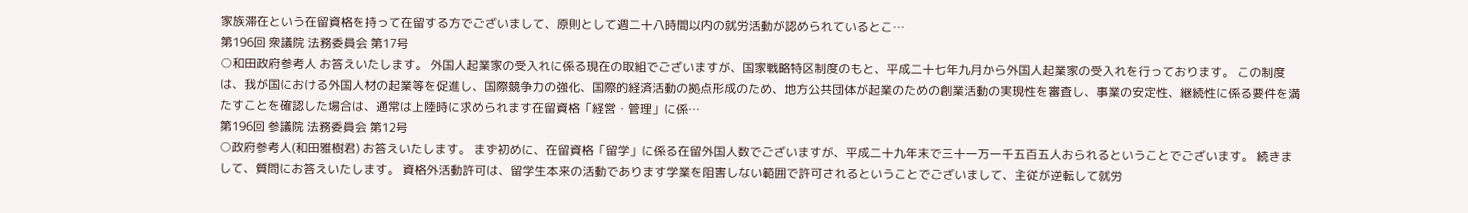家族滞在という在留資格を持って在留する方でございまして、原則として週二十八時間以内の就労活動が認められているとこ…
第196回 衆議院 法務委員会 第17号
○和田政府参考人 お答えいたします。 外国人起業家の受入れに係る現在の取組でございますが、国家戦略特区制度のもと、平成二十七年九月から外国人起業家の受入れを行っております。 この制度は、我が国における外国人材の起業等を促進し、国際競争力の強化、国際的経済活動の拠点形成のため、地方公共団体が起業のための創業活動の実現性を審査し、事業の安定性、継続性に係る要件を満たすことを確認した場合は、通常は上陸時に求められます在留資格「経営・管理」に係…
第196回 参議院 法務委員会 第12号
○政府参考人(和田雅樹君) お答えいたします。 まず初めに、在留資格「留学」に係る在留外国人数でございますが、平成二十九年末で三十一万一千五百五人おられるということでございます。 続きまして、質問にお答えいたします。 資格外活動許可は、留学生本来の活動であります学業を阻害しない範囲で許可されるということでございまして、主従が逆転して就労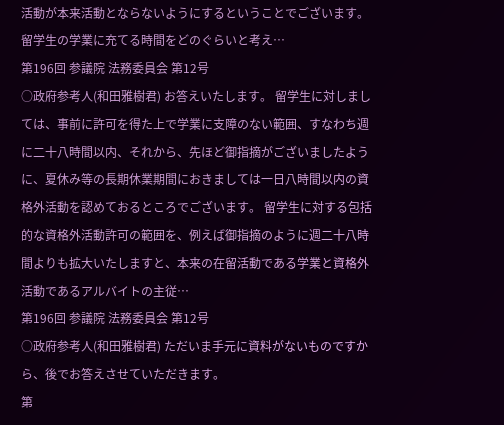活動が本来活動とならないようにするということでございます。 留学生の学業に充てる時間をどのぐらいと考え…
第196回 参議院 法務委員会 第12号
○政府参考人(和田雅樹君) お答えいたします。 留学生に対しましては、事前に許可を得た上で学業に支障のない範囲、すなわち週に二十八時間以内、それから、先ほど御指摘がございましたように、夏休み等の長期休業期間におきましては一日八時間以内の資格外活動を認めておるところでございます。 留学生に対する包括的な資格外活動許可の範囲を、例えば御指摘のように週二十八時間よりも拡大いたしますと、本来の在留活動である学業と資格外活動であるアルバイトの主従…
第196回 参議院 法務委員会 第12号
○政府参考人(和田雅樹君) ただいま手元に資料がないものですから、後でお答えさせていただきます。
第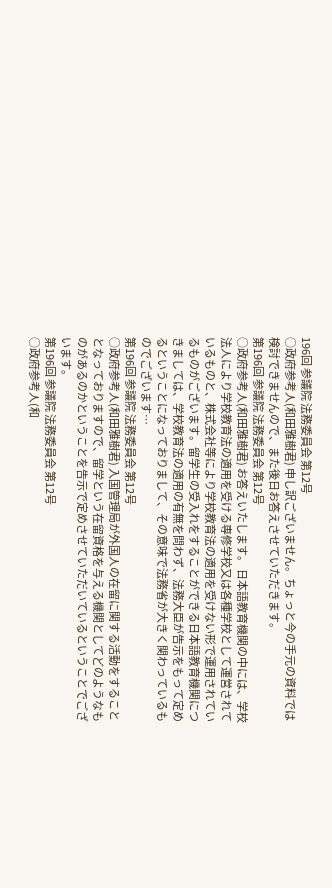196回 参議院 法務委員会 第12号
○政府参考人(和田雅樹君) 申し訳ございません。ちょっと今の手元の資料では検討できませんので、また後日お答えさせていただきます。
第196回 参議院 法務委員会 第12号
○政府参考人(和田雅樹君) お答えいたします。 日本語教育機関の中には、学校法人により学校教育法の適用を受ける専修学校又は各種学校として運営されているものと、株式会社等により学校教育法の適用を受けない形で運用されているものがございます。留学生の受入れをすることができる日本語教育機関につきましては、学校教育法の適用の有無を問わず、法務大臣が告示をもって定めるということになっておりまして、その意味で法務省が大きく関わっているものでございます…
第196回 参議院 法務委員会 第12号
○政府参考人(和田雅樹君) 入国管理局が外国人の在留に関する活動をすることとなっておりますので、留学という在留資格を与える機関としてどのようなものがあるのかということを告示で定めさせていただいているということでございます。
第196回 参議院 法務委員会 第12号
○政府参考人(和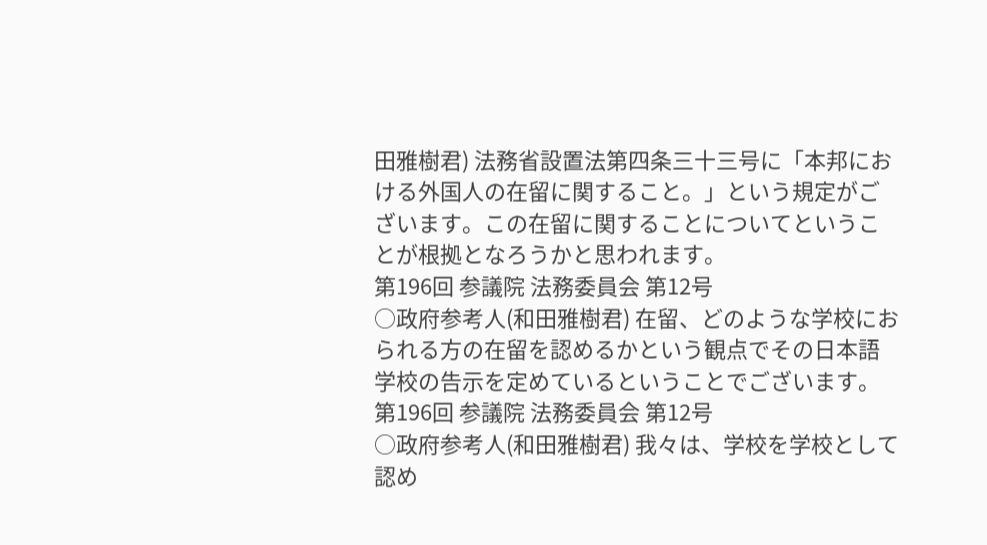田雅樹君) 法務省設置法第四条三十三号に「本邦における外国人の在留に関すること。」という規定がございます。この在留に関することについてということが根拠となろうかと思われます。
第196回 参議院 法務委員会 第12号
○政府参考人(和田雅樹君) 在留、どのような学校におられる方の在留を認めるかという観点でその日本語学校の告示を定めているということでございます。
第196回 参議院 法務委員会 第12号
○政府参考人(和田雅樹君) 我々は、学校を学校として認め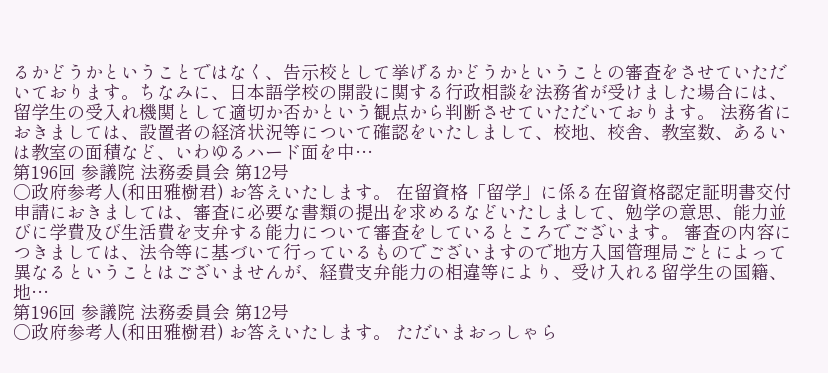るかどうかということではなく、告示校として挙げるかどうかということの審査をさせていただいております。ちなみに、日本語学校の開設に関する行政相談を法務省が受けました場合には、留学生の受入れ機関として適切か否かという観点から判断させていただいております。 法務省におきましては、設置者の経済状況等について確認をいたしまして、校地、校舎、教室数、あるいは教室の面積など、いわゆるハード面を中…
第196回 参議院 法務委員会 第12号
○政府参考人(和田雅樹君) お答えいたします。 在留資格「留学」に係る在留資格認定証明書交付申請におきましては、審査に必要な書類の提出を求めるなどいたしまして、勉学の意思、能力並びに学費及び生活費を支弁する能力について審査をしているところでございます。 審査の内容につきましては、法令等に基づいて行っているものでございますので地方入国管理局ごとによって異なるということはございませんが、経費支弁能力の相違等により、受け入れる留学生の国籍、地…
第196回 参議院 法務委員会 第12号
○政府参考人(和田雅樹君) お答えいたします。 ただいまおっしゃら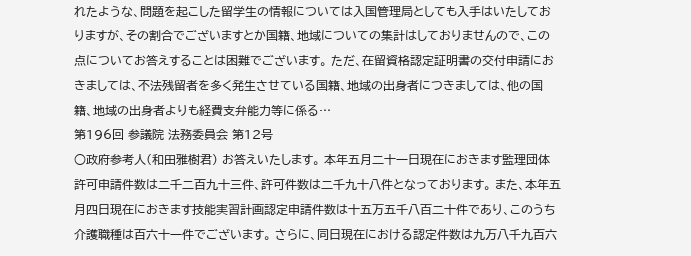れたような、問題を起こした留学生の情報については入国管理局としても入手はいたしておりますが、その割合でございますとか国籍、地域についての集計はしておりませんので、この点についてお答えすることは困難でございます。 ただ、在留資格認定証明書の交付申請におきましては、不法残留者を多く発生させている国籍、地域の出身者につきましては、他の国籍、地域の出身者よりも経費支弁能力等に係る…
第196回 参議院 法務委員会 第12号
○政府参考人(和田雅樹君) お答えいたします。 本年五月二十一日現在におきます監理団体許可申請件数は二千二百九十三件、許可件数は二千九十八件となっております。 また、本年五月四日現在におきます技能実習計画認定申請件数は十五万五千八百二十件であり、このうち介護職種は百六十一件でございます。 さらに、同日現在における認定件数は九万八千九百六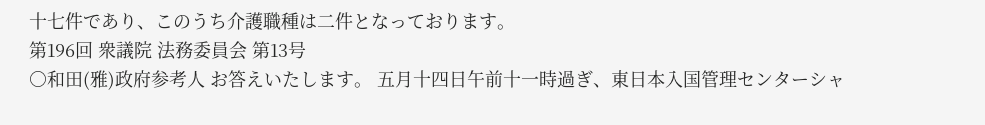十七件であり、このうち介護職種は二件となっております。
第196回 衆議院 法務委員会 第13号
○和田(雅)政府参考人 お答えいたします。 五月十四日午前十一時過ぎ、東日本入国管理センターシャ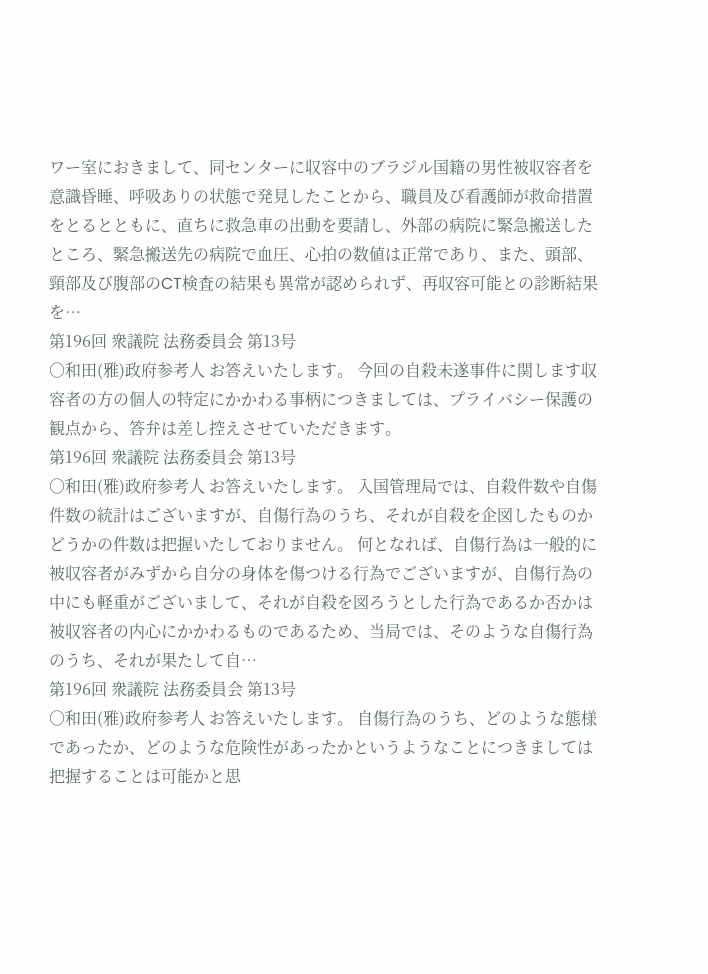ワー室におきまして、同センターに収容中のブラジル国籍の男性被収容者を意識昏睡、呼吸ありの状態で発見したことから、職員及び看護師が救命措置をとるとともに、直ちに救急車の出動を要請し、外部の病院に緊急搬送したところ、緊急搬送先の病院で血圧、心拍の数値は正常であり、また、頭部、頸部及び腹部のCT検査の結果も異常が認められず、再収容可能との診断結果を…
第196回 衆議院 法務委員会 第13号
○和田(雅)政府参考人 お答えいたします。 今回の自殺未遂事件に関します収容者の方の個人の特定にかかわる事柄につきましては、プライバシー保護の観点から、答弁は差し控えさせていただきます。
第196回 衆議院 法務委員会 第13号
○和田(雅)政府参考人 お答えいたします。 入国管理局では、自殺件数や自傷件数の統計はございますが、自傷行為のうち、それが自殺を企図したものかどうかの件数は把握いたしておりません。 何となれば、自傷行為は一般的に被収容者がみずから自分の身体を傷つける行為でございますが、自傷行為の中にも軽重がございまして、それが自殺を図ろうとした行為であるか否かは被収容者の内心にかかわるものであるため、当局では、そのような自傷行為のうち、それが果たして自…
第196回 衆議院 法務委員会 第13号
○和田(雅)政府参考人 お答えいたします。 自傷行為のうち、どのような態様であったか、どのような危険性があったかというようなことにつきましては把握することは可能かと思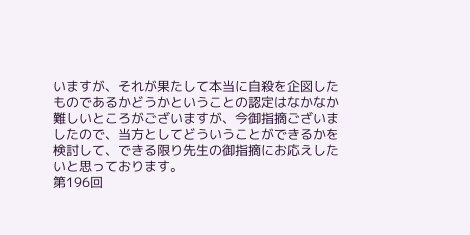いますが、それが果たして本当に自殺を企図したものであるかどうかということの認定はなかなか難しいところがございますが、今御指摘ございましたので、当方としてどういうことができるかを検討して、できる限り先生の御指摘にお応えしたいと思っております。
第196回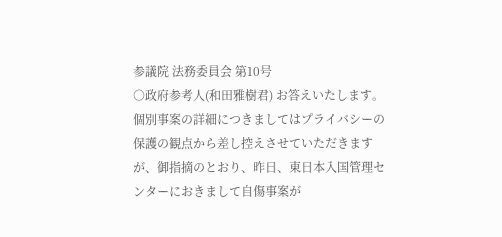参議院 法務委員会 第10号
○政府参考人(和田雅樹君) お答えいたします。 個別事案の詳細につきましてはプライバシーの保護の観点から差し控えさせていただきますが、御指摘のとおり、昨日、東日本入国管理センターにおきまして自傷事案が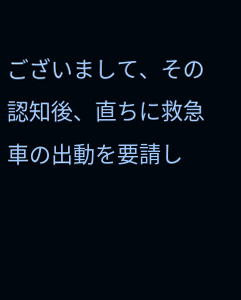ございまして、その認知後、直ちに救急車の出動を要請し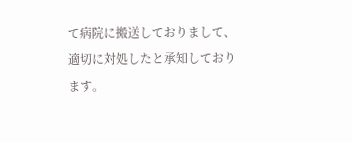て病院に搬送しておりまして、適切に対処したと承知しております。